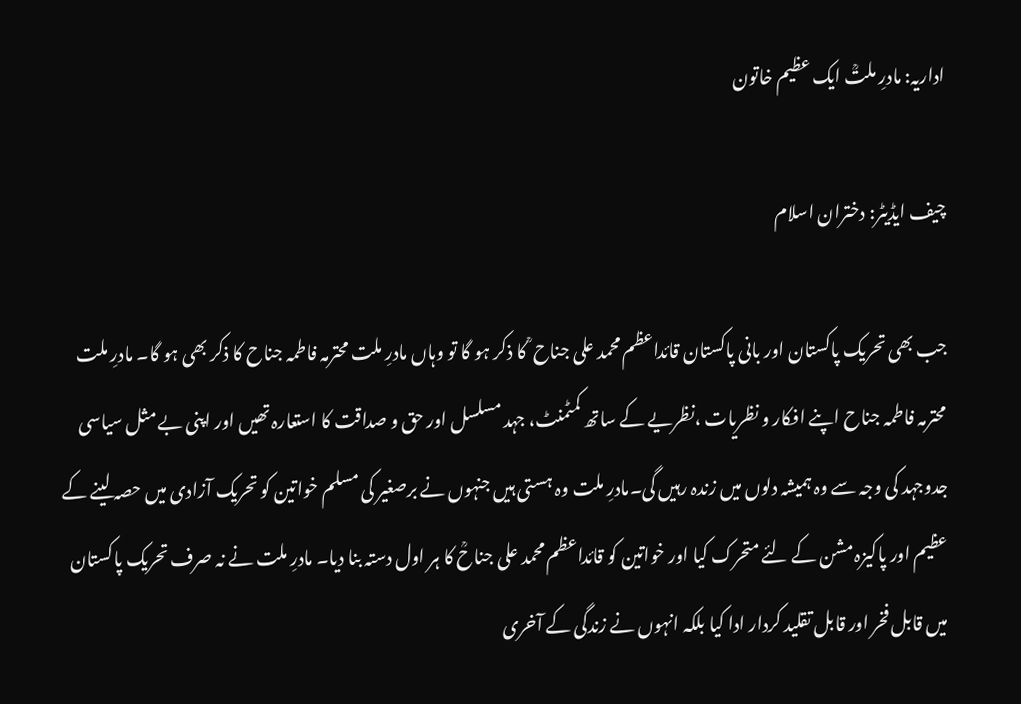اداریہ: مادرِ ملتؒ ایک عظیم خاتون

چیف ایڈیٹر: دختران اسلام

جب بھی تحریک پاکستان اور بانی پاکستان قائداعظم محمد علی جناح ؒ کا ذکر ہو گا تو وہاں مادرِ ملت محترمہ فاطمہ جناح کا ذکر بھی ہو گا۔ مادرِ ملت محترمہ فاطمہ جناح اپنے افکار و نظریات ،نظریے کے ساتھ کمٹمنٹ، جہد مسلسل اور حق و صداقت کا استعارہ تھیں اور اپنی بے مثل سیاسی جدوجہد کی وجہ سے وہ ہمیشہ دلوں میں زندہ رہیں گی۔مادرِ ملت وہ ہستی ہیں جنہوں نے برصغیر کی مسلم خواتین کو تحریک آزادی میں حصہ لینے کے عظیم اور پاکیزہ مشن کے لئے متحرک کیا اور خواتین کو قائداعظم محمد علی جناحؒ کا ہر اول دستہ بنا دیا۔ مادرِ ملت نے نہ صرف تحریک پاکستان میں قابل فخر اور قابل تقلید کردار ادا کیا بلکہ انہوں نے زندگی کے آخری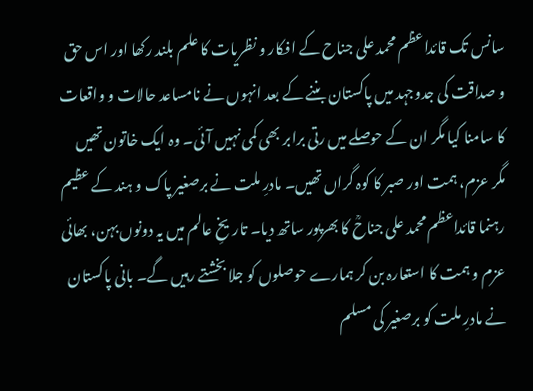سانس تک قائداعظم محمد علی جناح کے افکار و نظریات کا علم بلند رکھا اور اس حق و صداقت کی جدوجہد میں پاکستان بننے کے بعد انہوں نے نامساعد حالات و واقعات کا سامنا کیا مگر ان کے حوصلے میں رتی برابر بھی کمی نہیں آئی۔ وہ ایک خاتون تھیں مگر عزم، ہمت اور صبر کا کوہ گراں تھیں۔ مادرِ ملت نے برصغیر پاک و ہند کے عظیم رہنما قائداعظم محمد علی جناحؒ کا بھرپور ساتھ دیا۔ تاریخِ عالم میں یہ دونوں بہن، بھائی عزم و ہمت کا استعارہ بن کر ہمارے حوصلوں کو جلا بخشتے رہیں گے۔ بانی پاکستان نے مادرِ ملت کو برصغیر کی مسلم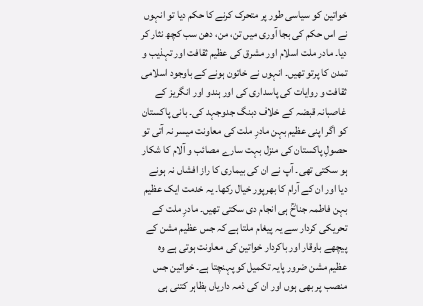خواتین کو سیاسی طور پر متحرک کرنے کا حکم دیا تو انہوں نے اس حکم کی بجا آوری میں تن، من، دھن سب کچھ نثار کر دیا۔ مادر ملت اسلام اور مشرق کی عظیم ثقافت اور تہذیب و تمدن کا پرتو تھیں۔ انہوں نے خاتون ہونے کے باوجود اسلامی ثقافت و روایات کی پاسداری کی اور ہندو اور انگریز کے غاصبانہ قبضہ کے خلاف دبنگ جدوجہد کی۔ بانی پاکستان کو اگر اپنی عظیم بہن مادرِ ملت کی معاونت میسر نہ آتی تو حصولِ پاکستان کی منزل بہت سارے مصائب و آلام کا شکار ہو سکتی تھی۔ آپ نے ان کی بیماری کا راز افشاں نہ ہونے دیا اور ان کے آرام کا بھرپور خیال رکھا۔ یہ خدمت ایک عظیم بہن فاطمہ جناحؒ ہی انجام دی سکتی تھیں۔ مادرِ ملت کے تحریکی کردار سے یہ پیغام ملتا ہے کہ جس عظیم مشن کے پیچھے باوقار اور باکردار خواتین کی معاونت ہوتی ہے وہ عظیم مشن ضرور پایہ تکمیل کو پہنچتا ہے۔ خواتین جس منصب پر بھی ہوں اور ان کی ذمہ داریاں بظاہر کتنی ہی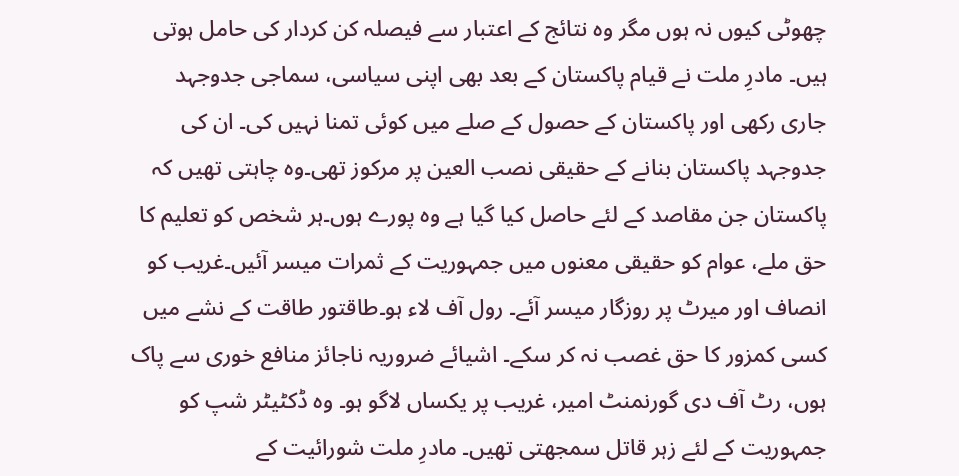چھوٹی کیوں نہ ہوں مگر وہ نتائج کے اعتبار سے فیصلہ کن کردار کی حامل ہوتی ہیں۔ مادرِ ملت نے قیام پاکستان کے بعد بھی اپنی سیاسی، سماجی جدوجہد جاری رکھی اور پاکستان کے حصول کے صلے میں کوئی تمنا نہیں کی۔ ان کی جدوجہد پاکستان بنانے کے حقیقی نصب العین پر مرکوز تھی۔وہ چاہتی تھیں کہ پاکستان جن مقاصد کے لئے حاصل کیا گیا ہے وہ پورے ہوں۔ہر شخص کو تعلیم کا حق ملے، عوام کو حقیقی معنوں میں جمہوریت کے ثمرات میسر آئیں۔غریب کو انصاف اور میرٹ پر روزگار میسر آئے۔ رول آف لاء ہو۔طاقتور طاقت کے نشے میں کسی کمزور کا حق غصب نہ کر سکے۔ اشیائے ضروریہ ناجائز منافع خوری سے پاک ہوں، رٹ آف دی گورنمنٹ امیر، غریب پر یکساں لاگو ہو۔ وہ ڈکٹیٹر شپ کو جمہوریت کے لئے زہر قاتل سمجھتی تھیں۔ مادرِ ملت شورائیت کے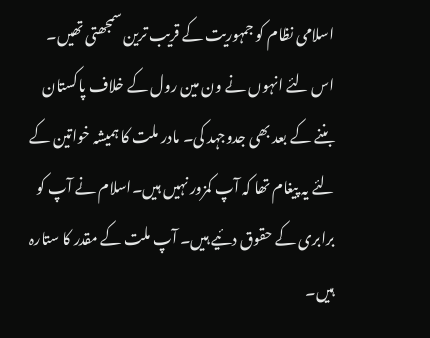اسلامی نظام کو جمہوریت کے قریب ترین سمجھتی تھیں۔ اس لئے انہوں نے ون مین رول کے خلاف پاکستان بننے کے بعد بھی جدوجہد کی۔ مادر ملت کا ہمیشہ خواتین کے لئے یہ پیغام تھا کہ آپ کمزور نہیں ہیں۔اسلام نے آپ کو برابری کے حقوق دئیے ہیں۔ آپ ملت کے مقدر کا ستارہ ہیں۔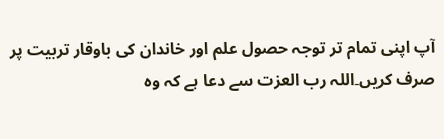آپ اپنی تمام تر توجہ حصول علم اور خاندان کی باوقار تربیت پر صرف کریں۔اللہ رب العزت سے دعا ہے کہ وہ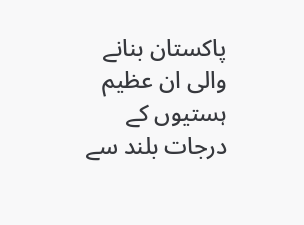پاکستان بنانے والی ان عظیم ہستیوں کے درجات بلند سے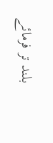بلند تر فرمائے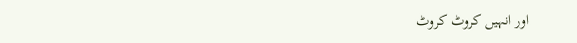اور انہیں کروٹ کروٹ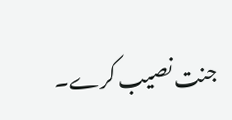جنت نصیب کرے۔